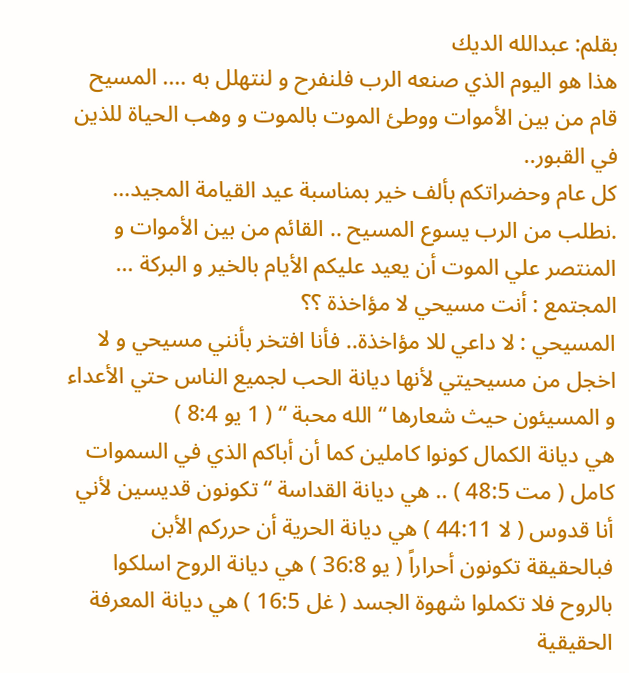بقلم: عبدالله الديك
هذا هو اليوم الذي صنعه الرب فلنفرح و لنتهلل به …. المسيح قام من بين الأموات ووطئ الموت بالموت و وهب الحياة للذين في القبور..
كل عام وحضراتكم بألف خير بمناسبة عيد القيامة المجيد… .نطلب من الرب يسوع المسيح .. القائم من بين الأموات و المنتصر علي الموت أن يعيد عليكم الأيام بالخير و البركة …
المجتمع : أنت مسيحي لا مؤاخذة ؟؟
المسيحي : لا داعي للا مؤاخذة.. فأنا افتخر بأنني مسيحي و لا اخجل من مسيحيتي لأنها ديانة الحب لجميع الناس حتي الأعداء و المسيئون حيث شعارها “ الله محبة “ ( 1 يو 8:4 )
هي ديانة الكمال كونوا كاملين كما أن أباكم الذي في السموات كامل ( مت 48:5 ) .. هي ديانة القداسة “ تكونون قديسين لأني أنا قدوس ( لا 44:11 ) هي ديانة الحرية أن حرركم الأبن فبالحقيقة تكونون أحراراً ( يو 36:8 ) هي ديانة الروح اسلكوا بالروح فلا تكملوا شهوة الجسد ( غل 16:5 ) هي ديانة المعرفة الحقيقية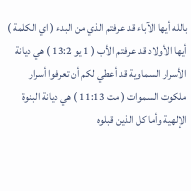بالله أيها الآباء قد عرفتم الذي من البدء ( اي الكلمة ) أيها الأولاد قد عرفتم الأب ( 1 يو 13:2 ) هي ديانة الأسرار السماوية قد أعطي لكم أن تعرفوا أسرار ملكوت السموات ( مت 11:13 ) هي ديانة البنوة الإلهية وأما كل الذين قبلوه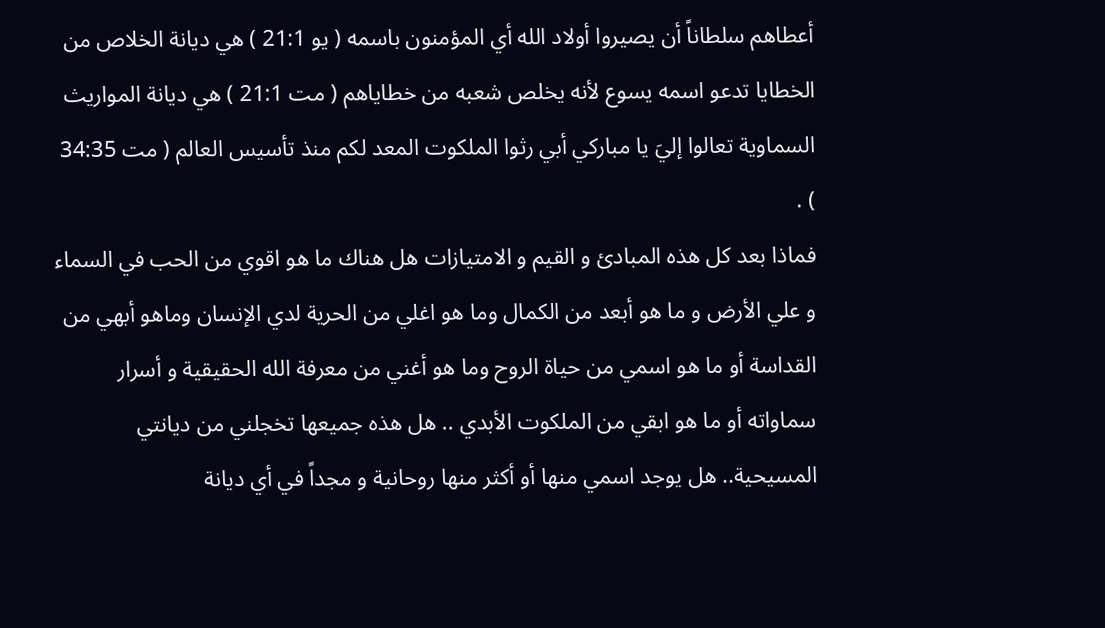أعطاهم سلطاناً أن يصيروا أولاد الله أي المؤمنون باسمه ( يو 21:1 ) هي ديانة الخلاص من الخطايا تدعو اسمه يسوع لأنه يخلص شعبه من خطاياهم ( مت 21:1 ) هي ديانة المواريث السماوية تعالوا إليَ يا مباركي أبي رثوا الملكوت المعد لكم منذ تأسيس العالم ( مت 34:35 ) .
فماذا بعد كل هذه المبادئ و القيم و الامتيازات هل هناك ما هو اقوي من الحب في السماء و علي الأرض و ما هو أبعد من الكمال وما هو اغلي من الحرية لدي الإنسان وماهو أبهي من القداسة أو ما هو اسمي من حياة الروح وما هو أغني من معرفة الله الحقيقية و أسرار سماواته أو ما هو ابقي من الملكوت الأبدي .. هل هذه جميعها تخجلني من ديانتي المسيحية.. هل يوجد اسمي منها أو أكثر منها روحانية و مجداً في أي ديانة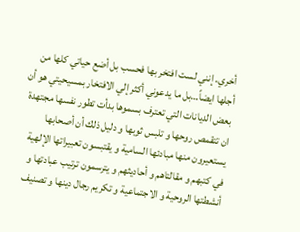أخري. إنني لست افتخر بها فحسب بل أضع حياتي كلها من أجلها ايضاً…بل ما يدعوني أكثر إلي الافتخار بمسيحيتي هو أن بعض الديانات التي تعترف بسموها بدأت تطور نفسها مجتهدة ان تتقمص روحها و تلبس ثوبها و دليل ذلك أن أصحابها يستعيرون منها مبادئها السامية و يقتبسون تعبيراتها الإلهية في كتبهم و مقالتاهم و أحاديثهم و يترسمون ترتيب عبادتها و أنشطتها الروحية و الاجتماعية و تكريم رجال دينها و تصنيف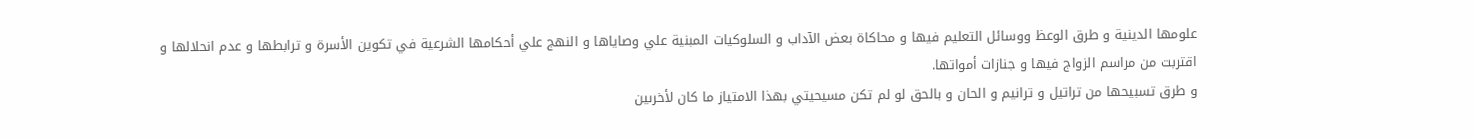علومها الدينية و طرق الوعظ ووسائل التعليم فيها و محاكاة بعض الآداب و السلوكيات المبنية علي وصاياها و النهج علي أحكامها الشرعية في تكوين الأسرة و ترابطها و عدم انحلالها و اقتربت من مراسم الزواج فيها و جنازات أمواتها.
و طرق تسبيحها من تراتيل و ترانيم و الحان و بالحق لو لم تكن مسيحيتي بهذا الامتياز ما كان لأخرىين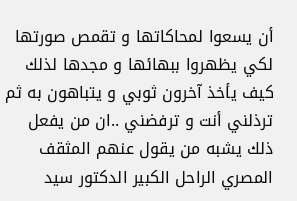أن يسعوا لمحاكاتها و تقمص صورتها لكي يظهروا ببهائها و مجدها لذلك كيف يأخذ آخرون ثوبي و يتباهون به ثم ترذلني أنت و ترفضني ..ان من يفعل ذلك يشبه من يقول عنهم المثقف المصري الراحل الكبير الدكتور سيد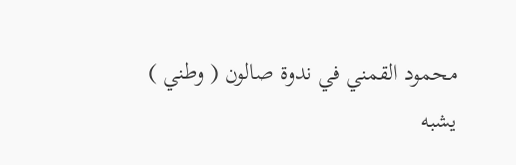محمود القمني في ندوة صالون ( وطني ) يشبه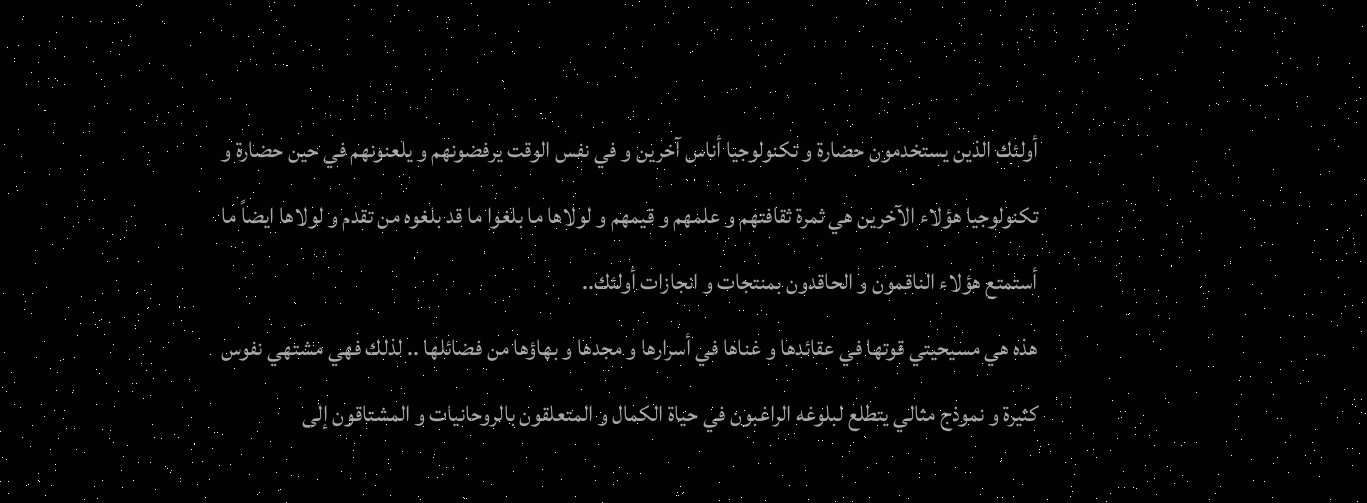أولئك الذين يستخدمون حضارة و تكنولوجيا أناس آخرين و في نفس الوقت يرفضونهم و يلعنونهم في حين حضارة و تكنولوجيا هؤلاء الآخرين هي ثمرة ثقافتهم و علمهم و قيمهم و لولاها ما بلغوا ما قد بلغوه من تقدم و لولاها ايضاً ما أستمتع هؤلاء الناقمون و الحاقدون بمنتجات و انجازات أولئك..
هذه هي مسيحيتي قوتها في عقائدها و غناها في أسرارها و مجدها و بهاؤها من فضائلها .. لذلك فهي مشتهي نفوس كثيرة و نموذج مثالي يتطلع لبلوغه الراغبون في حياة الكمال و المتعلقون بالروحانيات و المشتاقون إلى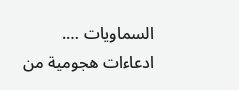السماويات ….
ادعاءات هجومية من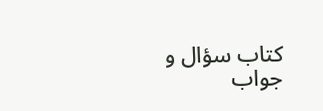كتاب سؤال و جواب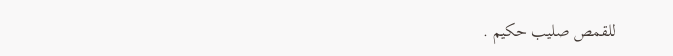للقمص صليب حكيم .